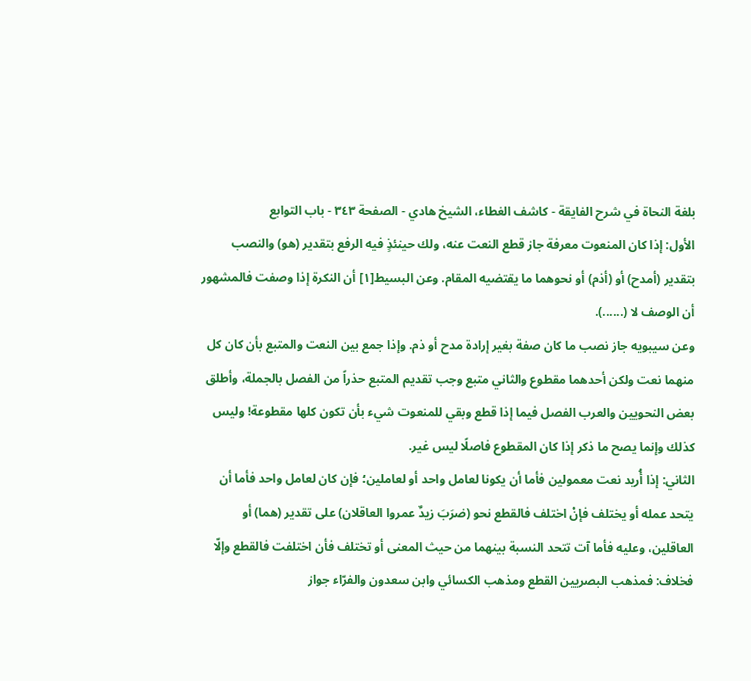بلغة النحاة في شرح الفايقة - كاشف الغطاء، الشيخ هادي - الصفحة ٣٤٣ - باب التوابع
الأول: إذا كان المنعوت معرفة جاز قطع النعت عنه، ولك حينئذٍ فيه الرفع بتقدير (هو) والنصب بتقدير (أمدح) أو (أذم) أو نحوهما ما يقتضيه المقام. وعن البسيط[١] أن النكرة إذا وصفت فالمشهور أن الوصف لا (......).
وعن سيبويه جاز نصب ما كان صفة بغير إرادة مدح أو ذم. وإذا جمع بين النعت والمتبع بأن كان كل منهما نعت ولكن أحدهما مقطوع والثاني متبع وجب تقديم المتبع حذراً من الفصل بالجملة، وأطلق بعض النحويين والعرب الفصل فيما إذا قطع وبقي للمنعوت شيء بأن تكون كلها مقطوعة! وليس كذلك وإنما يصح ما ذكر إذا كان المقطوع فاصلًا ليس غير.
الثاني: إذا أُريد نعت معمولين فأما أن يكونا لعامل واحد أو لعاملين؛ فإن كان لعامل واحد فأما أن يتحد عمله أو يختلف فإنْ اختلف فالقطع نحو (ضرَبَ زيدٌ عمروا العاقلان) على تقدير (هما) أو العاقلين، وعليه فأما آت تتحد النسبة بينهما من حيث المعنى أو تختلف فأن اختلفت فالقطع وإلّا فخلاف: فمذهب البصريين القطع ومذهب الكسائي وابن سعدون والفرّاء جواز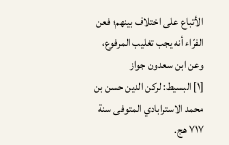الأتباع على اختلاف بينهم؛ فعن الفرّاء أنه يجب تغليب المرفوع، وعن ابن سعدون جواز
[١] البسيط: لركن الدين حسن بن محمد الاسترابادي المتوفى سنة ٧١٧ هج.